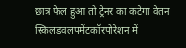छात्र फेल हुआ तो ट्रेनर का कटेगा वेतन
स्किलडवलपमेंटकॉरपोरेशन में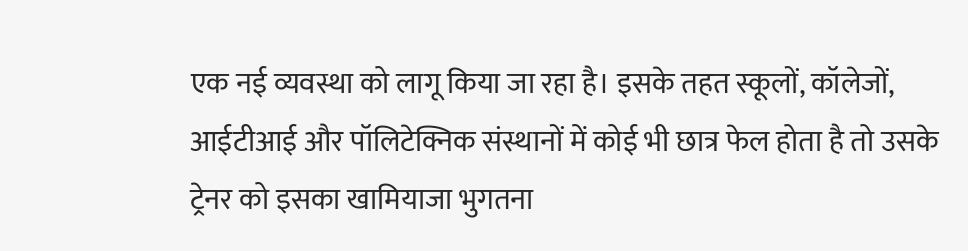एक नई व्यवस्था को लागू किया जा रहा है। इसके तहत स्कूलों, कॉलेजों, आईटीआई और पॉलिटेक्निक संस्थानों में कोई भी छात्र फेल होता है तो उसके ट्रेनर को इसका खामियाजा भुगतना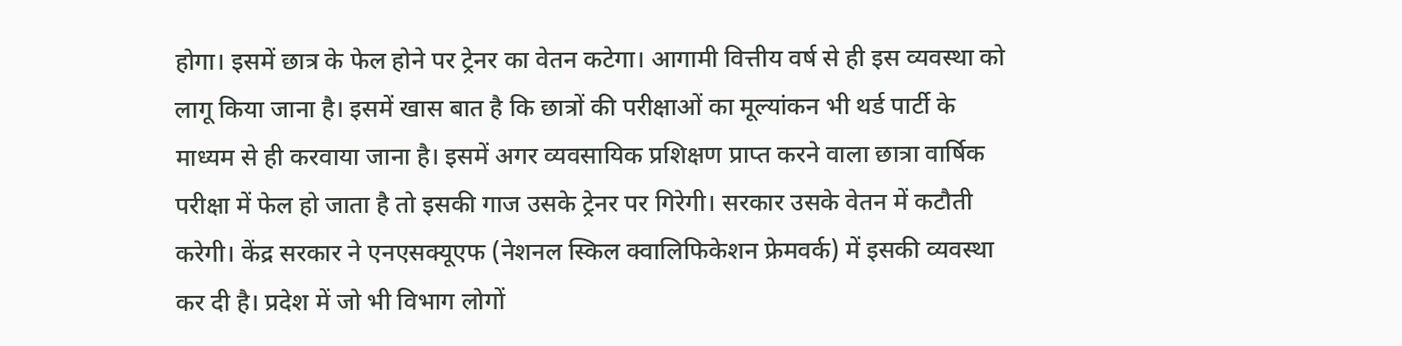होगा। इसमें छात्र के फेल होने पर ट्रेनर का वेतन कटेगा। आगामी वित्तीय वर्ष से ही इस व्यवस्था को लागू किया जाना है। इसमें खास बात है कि छात्रों की परीक्षाओं का मूल्यांकन भी थर्ड पार्टी के माध्यम से ही करवाया जाना है। इसमें अगर व्यवसायिक प्रशिक्षण प्राप्त करने वाला छात्रा वार्षिक परीक्षा में फेल हो जाता है तो इसकी गाज उसके ट्रेनर पर गिरेगी। सरकार उसके वेतन में कटौती करेगी। केंद्र सरकार ने एनएसक्यूएफ (नेशनल स्किल क्वालिफिकेशन फ्रेमवर्क) में इसकी व्यवस्था कर दी है। प्रदेश में जो भी विभाग लोगों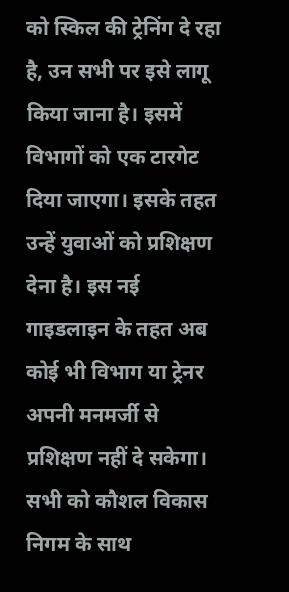को स्किल की ट्रेनिंग दे रहा है, उन सभी पर इसे लागू किया जाना है। इसमें विभागों को एक टारगेट दिया जाएगा। इसके तहत उन्हें युवाओं को प्रशिक्षण देना है। इस नई गाइडलाइन के तहत अब कोई भी विभाग या ट्रेनर अपनी मनमर्जी से प्रशिक्षण नहीं दे सकेगा। सभी को कौशल विकास निगम के साथ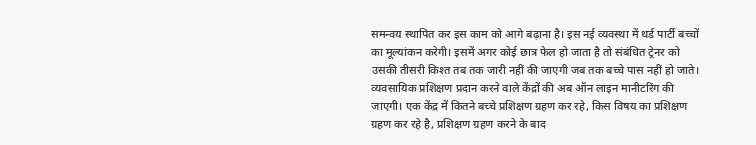समन्वय स्थापित कर इस काम को आगे बढ़ाना है। इस नई व्यवस्था में थर्ड पार्टी बच्चों का मूल्यांकन करेगी। इसमें अगर कोई छात्र फेल हो जाता है तो संबंधित ट्रेनर को उसकी तीसरी किश्त तब तक जारी नहीं की जाएगी जब तक बच्चे पास नहीं हो जाते।
व्यवसायिक प्रशिक्षण प्रदान करने वाले केंद्रों की अब ऑन लाइन मानीटरिंग की जाएगी। एक केंद्र में कितने बच्चे प्रशिक्षण ग्रहण कर रहे, किस विषय का प्रशिक्षण ग्रहण कर रहे है, प्रशिक्षण ग्रहण करने के बाद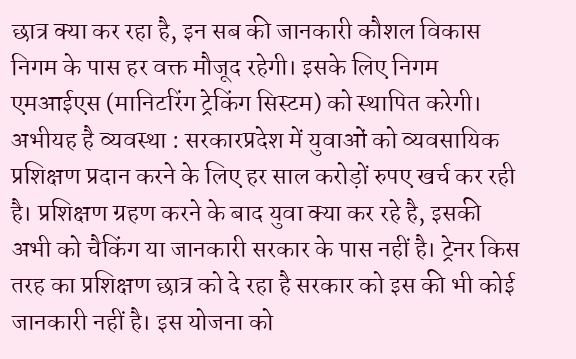छात्र क्या कर रहा है, इन सब की जानकारी कौशल विकास निगम के पास हर वक्त मौजूद रहेगी। इसके लिए निगम एमआईएस (मानिटरिंग ट्रेकिंग सिस्टम) को स्थापित करेगी।
अभीयह है व्यवस्था : सरकारप्रदेश में युवाओं को व्यवसायिक प्रशिक्षण प्रदान करने के लिए हर साल करोड़ों रुपए खर्च कर रही है। प्रशिक्षण ग्रहण करने के बाद युवा क्या कर रहे है, इसकी अभी को चैकिंग या जानकारी सरकार के पास नहीं है। ट्रेनर किस तरह का प्रशिक्षण छात्र को दे रहा है सरकार को इस की भी कोई जानकारी नहीं है। इस योजना को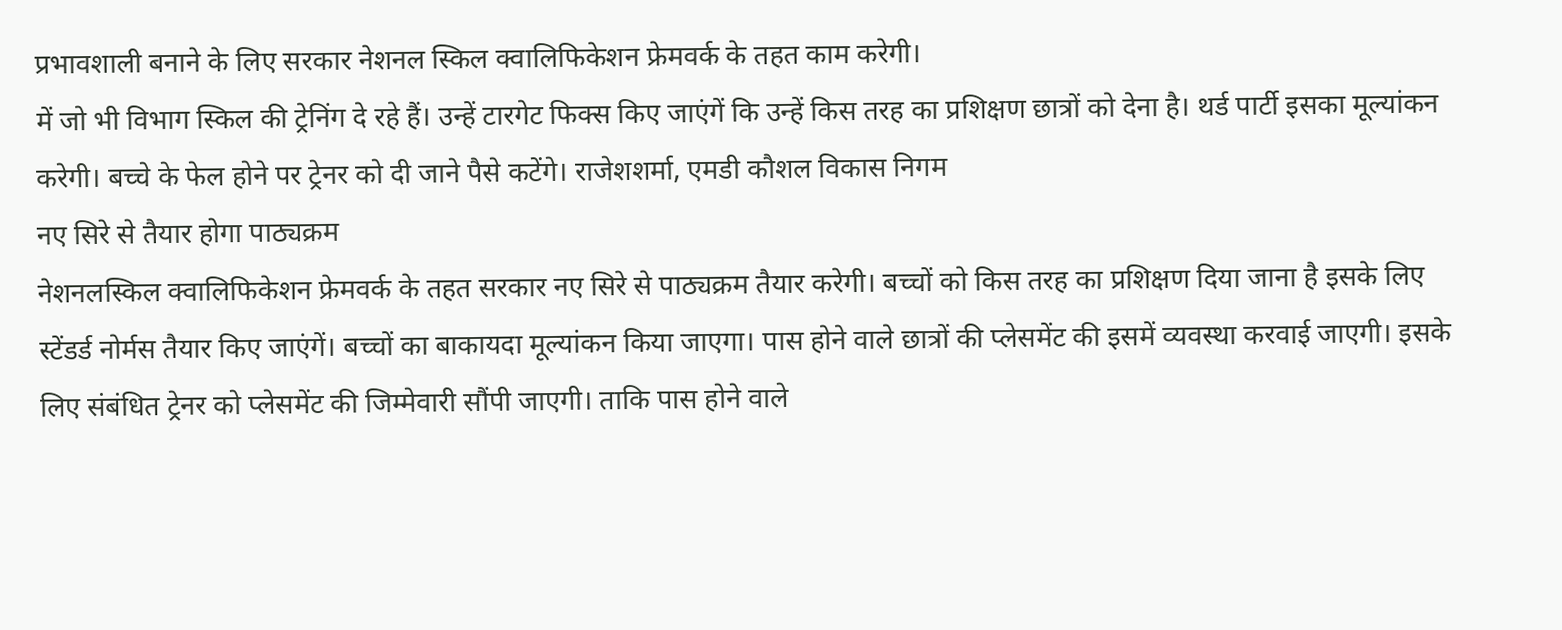प्रभावशाली बनाने के लिए सरकार नेशनल स्किल क्वालिफिकेशन फ्रेमवर्क के तहत काम करेगी।
में जो भी विभाग स्किल की ट्रेनिंग दे रहे हैं। उन्हें टारगेट फिक्स किए जाएंगें कि उन्हें किस तरह का प्रशिक्षण छात्रों को देना है। थर्ड पार्टी इसका मूल्यांकन करेगी। बच्चे के फेल होने पर ट्रेनर को दी जाने पैसे कटेंगे। राजेशशर्मा, एमडी कौशल विकास निगम
नए सिरे से तैयार होगा पाठ्यक्रम
नेशनलस्किल क्वालिफिकेशन फ्रेमवर्क के तहत सरकार नए सिरे से पाठ्यक्रम तैयार करेगी। बच्चों को किस तरह का प्रशिक्षण दिया जाना है इसके लिए स्टेंडर्ड नोर्मस तैयार किए जाएंगें। बच्चों का बाकायदा मूल्यांकन किया जाएगा। पास होने वाले छात्रों की प्लेसमेंट की इसमें व्यवस्था करवाई जाएगी। इसके लिए संबंधित ट्रेनर को प्लेसमेंट की जिम्मेवारी सौंपी जाएगी। ताकि पास होने वाले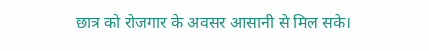छात्र को रोजगार के अवसर आसानी से मिल सके।